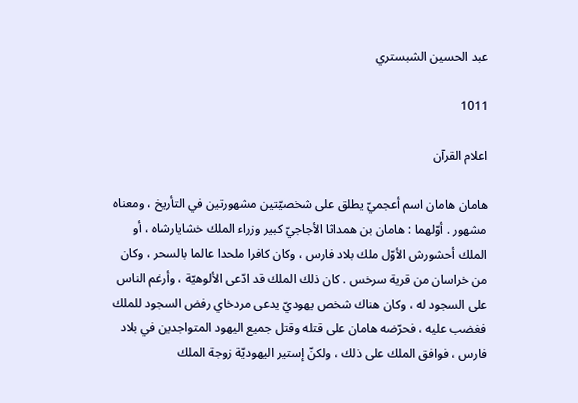عبد الحسين الشبستري

1011

اعلام القرآن

هامان هامان اسم أعجميّ يطلق على شخصيّتين مشهورتين في التأريخ ، ومعناه مشهور . أوّلهما : هامان بن همداثا الأجاجيّ كبير وزراء الملك خشايارشاه ، أو الملك أحشورش الأوّل ملك بلاد فارس ، وكان كافرا ملحدا عالما بالسحر ، وكان من خراسان من قرية سرخس . كان ذلك الملك قد ادّعى الألوهيّة ، وأرغم الناس على السجود له ، وكان هناك شخص يهوديّ يدعى مردخاي رفض السجود للملك فغضب عليه ، فحرّضه هامان على قتله وقتل جميع اليهود المتواجدين في بلاد فارس ، فوافق الملك على ذلك ، ولكنّ إستير اليهوديّة زوجة الملك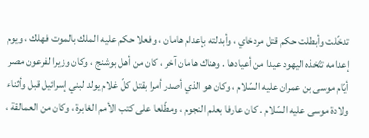تدخّلت وأبطلت حكم قتل مردخاي ، وأبدلته بإعدام هامان ، وفعلا حكم عليه الملك بالموت فهلك ، ويوم إعدامه تتّخذه اليهود عيدا من أعيادها . وهناك هامان آخر ، كان من أهل بوشنج ، وكان وزيرا لفرعون مصر أيّام موسى بن عمران عليه السّلام ، وكان هو الذي أصدر أمرا بقتل كلّ غلام يولد لبني إسرائيل قبل وأثناء ولادة موسى عليه السّلام . كان عارفا بعلم النجوم ، ومطّلعا على كتب الأمم الغابرة ، وكان من العمالقة ،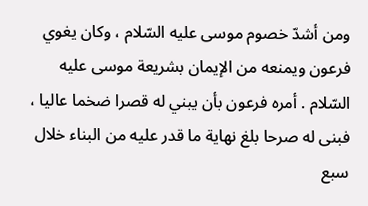ومن أشدّ خصوم موسى عليه السّلام ، وكان يغوي فرعون ويمنعه من الإيمان بشريعة موسى عليه السّلام . أمره فرعون بأن يبني له قصرا ضخما عاليا ، فبنى له صرحا بلغ نهاية ما قدر عليه من البناء خلال سبع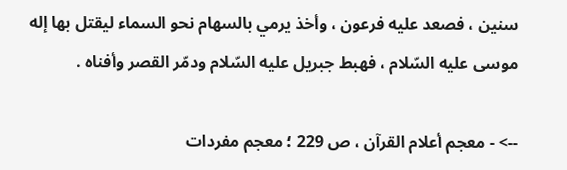سنين ، فصعد عليه فرعون ، وأخذ يرمي بالسهام نحو السماء ليقتل بها إله موسى عليه السّلام ، فهبط جبريل عليه السّلام ودمّر القصر وأفناه .

--> - معجم أعلام القرآن ، ص 229 ؛ معجم مفردات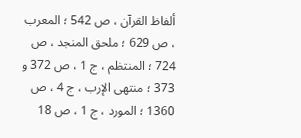ألفاظ القرآن ، ص 542 ؛ المعرب ، ص 629 ؛ ملحق المنجد ، ص 724 ؛ المنتظم ، ج 1 ، ص 372 و 373 ؛ منتهى الإرب ، ج 4 ، ص 1360 ؛ المورد ، ج 1 ، ص 18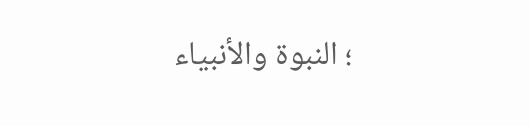؛ النبوة والأنبياء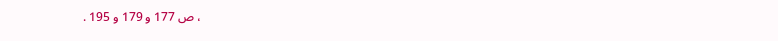، ص 177 و 179 و 195 .